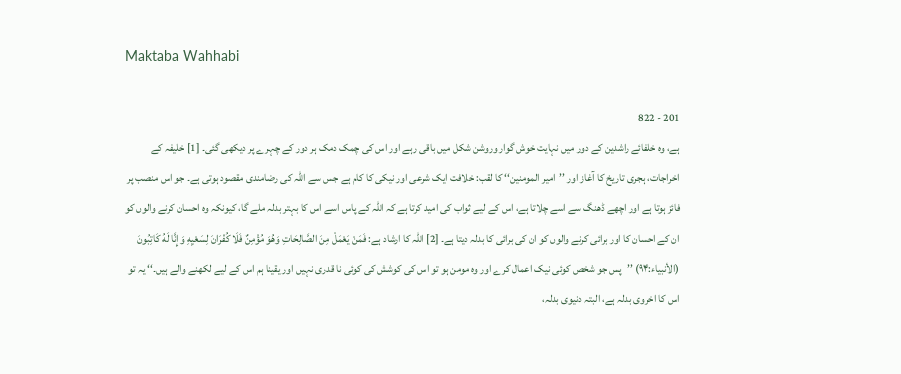Maktaba Wahhabi

201 - 822
ہے، وہ خلفائے راشدین کے دور میں نہایت خوش گوار وروشن شکل میں باقی رہے اور اس کی چمک دمک ہر دور کے چہرے پر دیکھی گئی۔ [1] خلیفہ کے اخراجات، ہجری تاریخ کا آغاز اور ’’امیر المومنین‘‘ کا لقب: خلافت ایک شرعی اور نیکی کا کام ہے جس سے اللہ کی رضامندی مقصود ہوتی ہے۔ جو اس منصب پر فائز ہوتا ہے اور اچھے ڈھنگ سے اسے چلاتا ہے، اس کے لیے ثواب کی امید کرتا ہے کہ اللہ کے پاس اسے اس کا بہتر بدلہ ملے گا، کیونکہ وہ احسان کرنے والوں کو ان کے احسان کا اور برائی کرنے والوں کو ان کی برائی کا بدلہ دیتا ہے۔ [2] اللہ کا ارشاد ہے: فَمَنْ يَعْمَلْ مِنَ الصَّالِحَاتِ وَهُوَ مُؤْمِنٌ فَلَا كُفْرَانَ لِسَعْيِهِ وَإِنَّا لَهُ كَاتِبُونَ (الأنبیاء:۹۴) ’’پس جو شخص کوئی نیک اعمال کرے اور وہ مومن ہو تو اس کی کوشش کی کوئی نا قدری نہیں اور یقینا ہم اس کے لیے لکھنے والے ہیں۔‘‘ یہ تو اس کا اخروی بدلہ ہے، البتہ دنیوی بدلہ،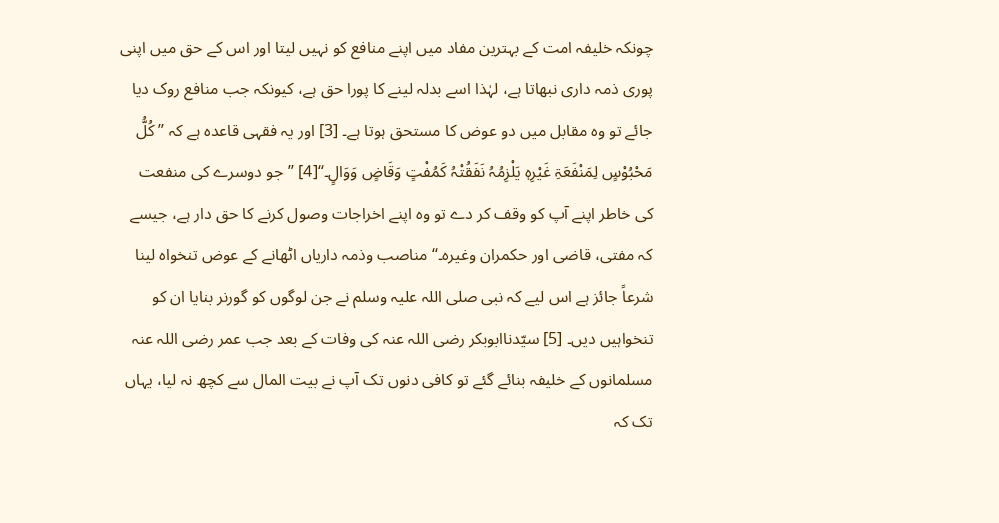چونکہ خلیفہ امت کے بہترین مفاد میں اپنے منافع کو نہیں لیتا اور اس کے حق میں اپنی پوری ذمہ داری نبھاتا ہے، لہٰذا اسے بدلہ لینے کا پورا حق ہے، کیونکہ جب منافع روک دیا جائے تو وہ مقابل میں دو عوض کا مستحق ہوتا ہے۔ [3] اور یہ فقہی قاعدہ ہے کہ ’’ کُلُّ مَحْبُوْسٍ لِمَنْفَعَۃِ غَیْرِہٖ یَلْزِمُہُ نَفَقُتْہُ کَمُفْتٍ وَقَاضٍ وَوَالٍ۔‘‘[4] ’’جو دوسرے کی منفعت کی خاطر اپنے آپ کو وقف کر دے تو وہ اپنے اخراجات وصول کرنے کا حق دار ہے، جیسے کہ مفتی، قاضی اور حکمران وغیرہ۔‘‘ مناصب وذمہ داریاں اٹھانے کے عوض تنخواہ لینا شرعاً جائز ہے اس لیے کہ نبی صلی اللہ علیہ وسلم نے جن لوگوں کو گورنر بنایا ان کو تنخواہیں دیں۔ [5] سیّدناابوبکر رضی اللہ عنہ کی وفات کے بعد جب عمر رضی اللہ عنہ مسلمانوں کے خلیفہ بنائے گئے تو کافی دنوں تک آپ نے بیت المال سے کچھ نہ لیا، یہاں تک کہ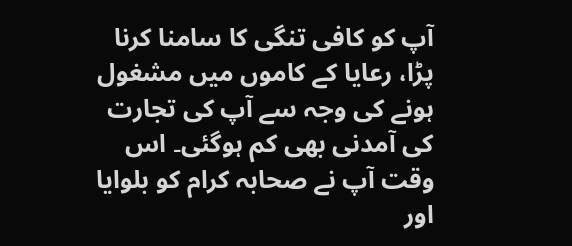آپ کو کافی تنگی کا سامنا کرنا پڑا، رعایا کے کاموں میں مشغول ہونے کی وجہ سے آپ کی تجارت کی آمدنی بھی کم ہوگئی۔ اس وقت آپ نے صحابہ کرام کو بلوایا اور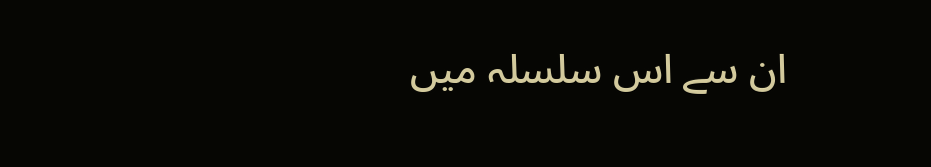ان سے اس سلسلہ میں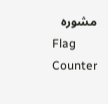مشورہ
Flag Counter